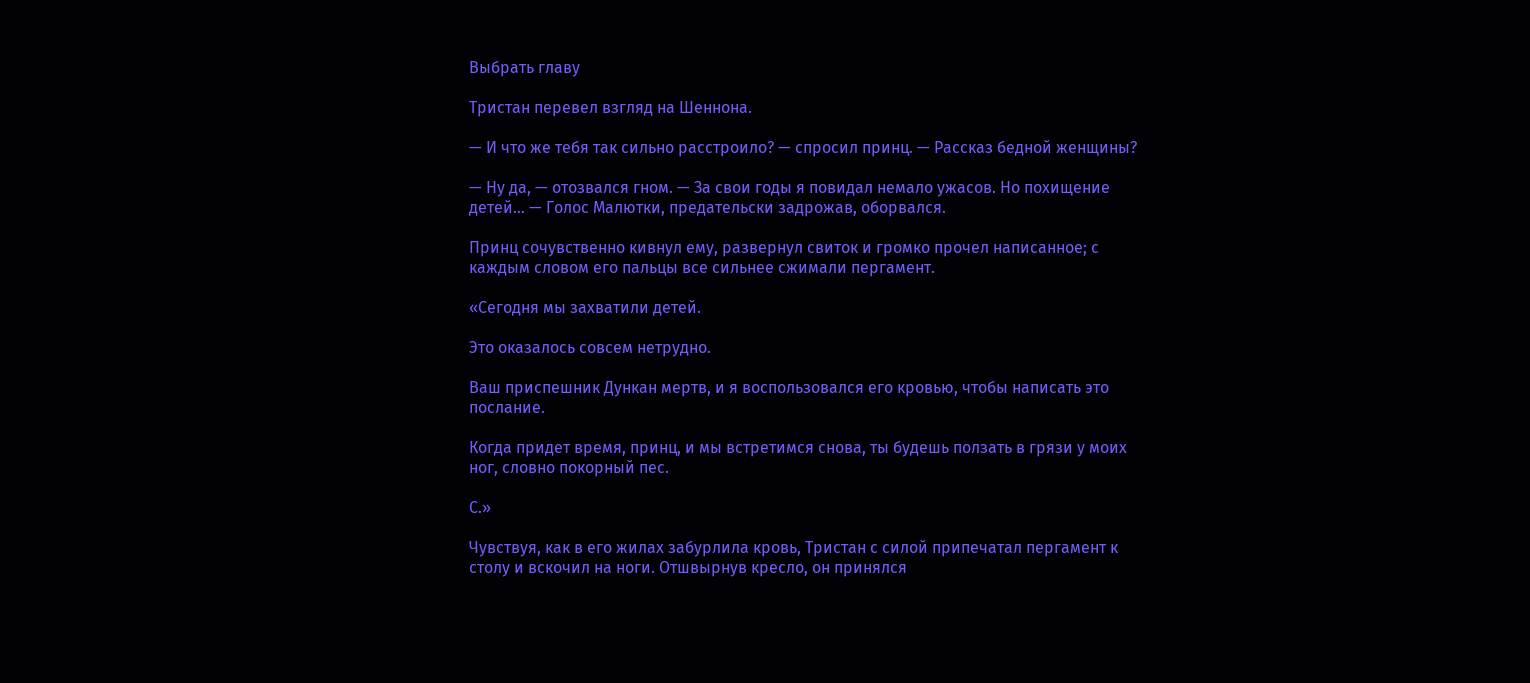Выбрать главу

Тристан перевел взгляд на Шеннона.

— И что же тебя так сильно расстроило? — спросил принц. — Рассказ бедной женщины?

— Ну да, — отозвался гном. — За свои годы я повидал немало ужасов. Но похищение детей… — Голос Малютки, предательски задрожав, оборвался.

Принц сочувственно кивнул ему, развернул свиток и громко прочел написанное; с каждым словом его пальцы все сильнее сжимали пергамент.

«Сегодня мы захватили детей.

Это оказалось совсем нетрудно.

Ваш приспешник Дункан мертв, и я воспользовался его кровью, чтобы написать это послание.

Когда придет время, принц, и мы встретимся снова, ты будешь ползать в грязи у моих ног, словно покорный пес.

С.»

Чувствуя, как в его жилах забурлила кровь, Тристан с силой припечатал пергамент к столу и вскочил на ноги. Отшвырнув кресло, он принялся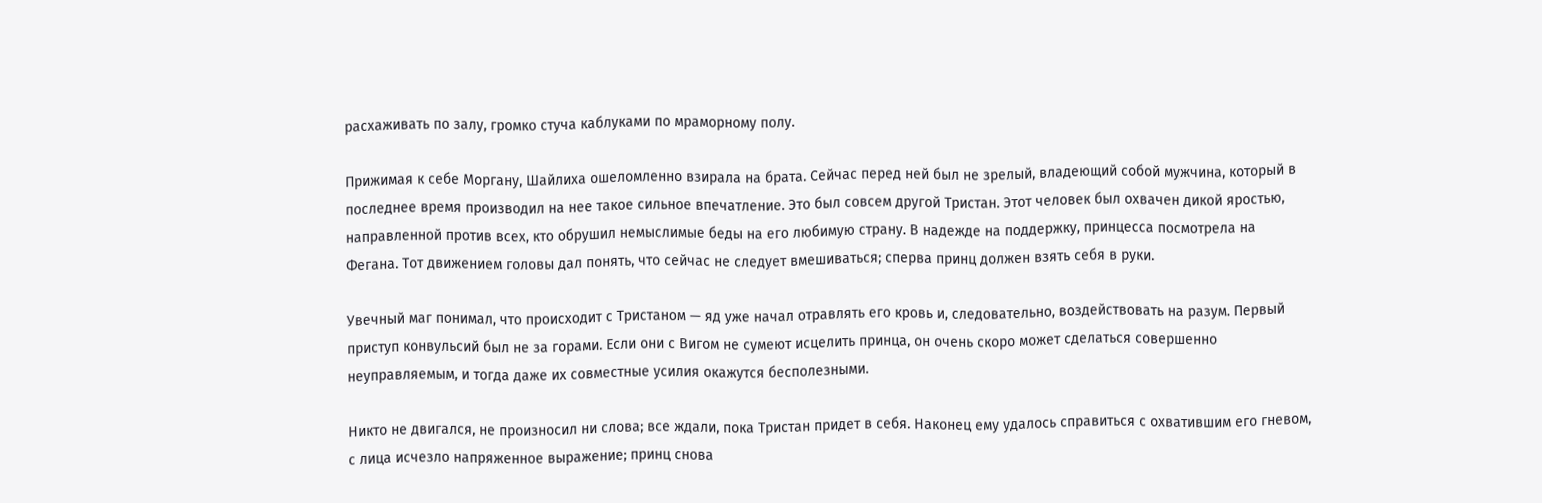расхаживать по залу, громко стуча каблуками по мраморному полу.

Прижимая к себе Моргану, Шайлиха ошеломленно взирала на брата. Сейчас перед ней был не зрелый, владеющий собой мужчина, который в последнее время производил на нее такое сильное впечатление. Это был совсем другой Тристан. Этот человек был охвачен дикой яростью, направленной против всех, кто обрушил немыслимые беды на его любимую страну. В надежде на поддержку, принцесса посмотрела на Фегана. Тот движением головы дал понять, что сейчас не следует вмешиваться; сперва принц должен взять себя в руки.

Увечный маг понимал, что происходит с Тристаном — яд уже начал отравлять его кровь и, следовательно, воздействовать на разум. Первый приступ конвульсий был не за горами. Если они с Вигом не сумеют исцелить принца, он очень скоро может сделаться совершенно неуправляемым, и тогда даже их совместные усилия окажутся бесполезными.

Никто не двигался, не произносил ни слова; все ждали, пока Тристан придет в себя. Наконец ему удалось справиться с охватившим его гневом, с лица исчезло напряженное выражение; принц снова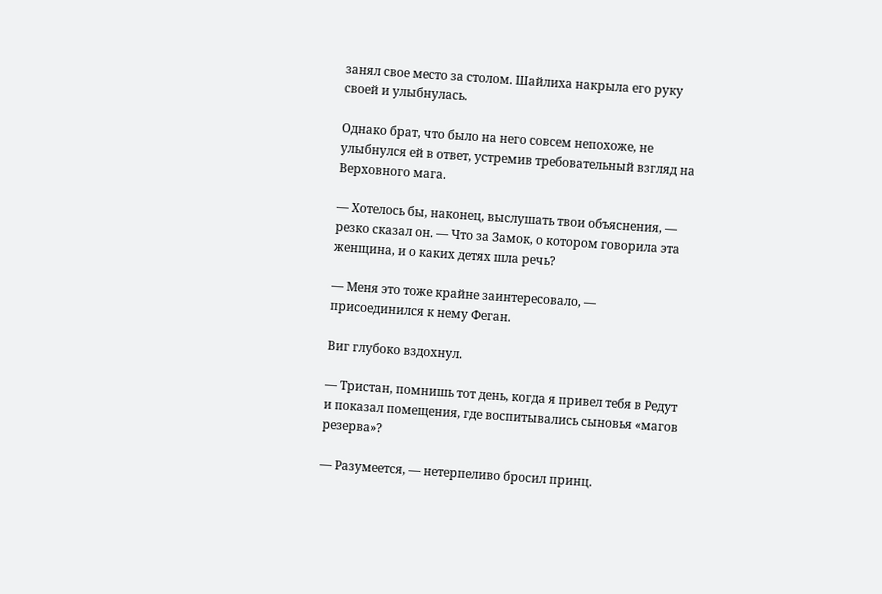занял свое место за столом. Шайлиха накрыла его руку своей и улыбнулась.

Однако брат, что было на него совсем непохоже, не улыбнулся ей в ответ, устремив требовательный взгляд на Верховного мага.

— Хотелось бы, наконец, выслушать твои объяснения, — резко сказал он. — Что за Замок, о котором говорила эта женщина, и о каких детях шла речь?

— Меня это тоже крайне заинтересовало, — присоединился к нему Феган.

Виг глубоко вздохнул.

— Тристан, помнишь тот день, когда я привел тебя в Редут и показал помещения, где воспитывались сыновья «магов резерва»?

— Разумеется, — нетерпеливо бросил принц.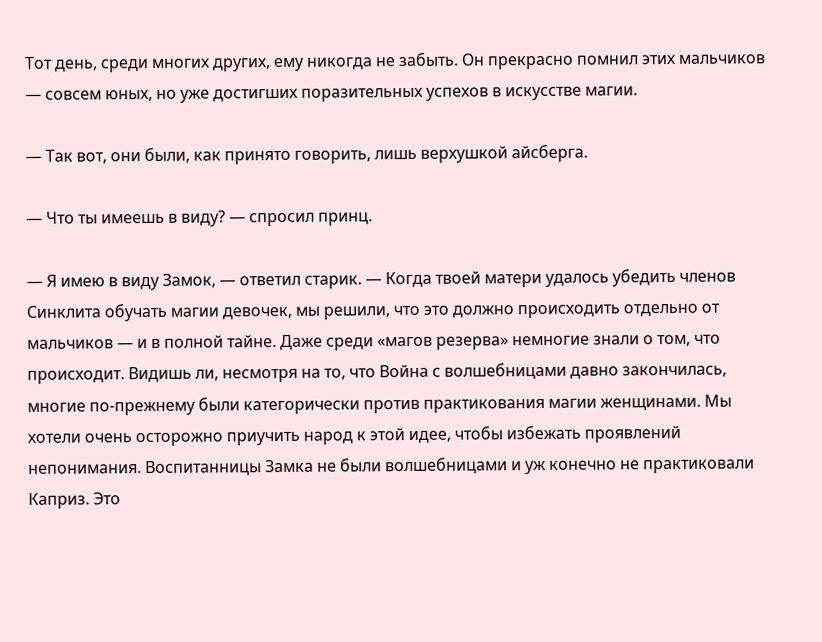Тот день, среди многих других, ему никогда не забыть. Он прекрасно помнил этих мальчиков — совсем юных, но уже достигших поразительных успехов в искусстве магии.

— Так вот, они были, как принято говорить, лишь верхушкой айсберга.

— Что ты имеешь в виду? — спросил принц.

— Я имею в виду Замок, — ответил старик. — Когда твоей матери удалось убедить членов Синклита обучать магии девочек, мы решили, что это должно происходить отдельно от мальчиков — и в полной тайне. Даже среди «магов резерва» немногие знали о том, что происходит. Видишь ли, несмотря на то, что Война с волшебницами давно закончилась, многие по-прежнему были категорически против практикования магии женщинами. Мы хотели очень осторожно приучить народ к этой идее, чтобы избежать проявлений непонимания. Воспитанницы Замка не были волшебницами и уж конечно не практиковали Каприз. Это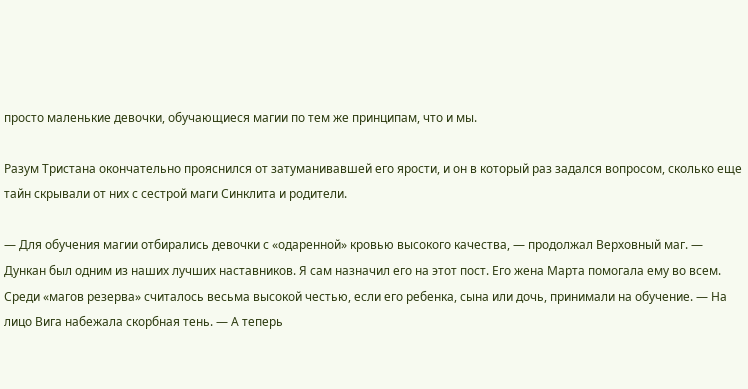просто маленькие девочки, обучающиеся магии по тем же принципам, что и мы.

Разум Тристана окончательно прояснился от затуманивавшей его ярости, и он в который раз задался вопросом, сколько еще тайн скрывали от них с сестрой маги Синклита и родители.

— Для обучения магии отбирались девочки с «одаренной» кровью высокого качества, — продолжал Верховный маг. — Дункан был одним из наших лучших наставников. Я сам назначил его на этот пост. Его жена Марта помогала ему во всем. Среди «магов резерва» считалось весьма высокой честью, если его ребенка, сына или дочь, принимали на обучение. — На лицо Вига набежала скорбная тень. — А теперь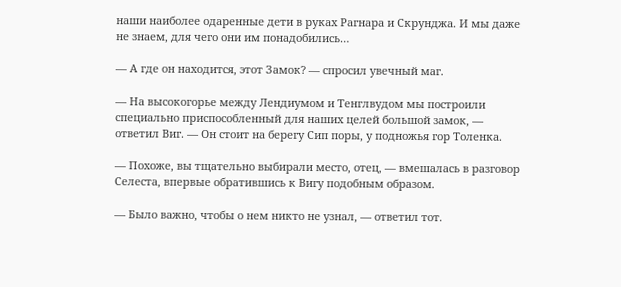наши наиболее одаренные дети в руках Рагнара и Скрунджа. И мы даже не знаем, для чего они им понадобились…

— А где он находится, этот Замок? — спросил увечный маг.

— На высокогорье между Лендиумом и Тенглвудом мы построили специально приспособленный для наших целей большой замок, — ответил Виг. — Он стоит на берегу Сип поры, у подножья гор Толенка.

— Похоже, вы тщательно выбирали место, отец, — вмешалась в разговор Селеста, впервые обратившись к Вигу подобным образом.

— Было важно, чтобы о нем никто не узнал, — ответил тот.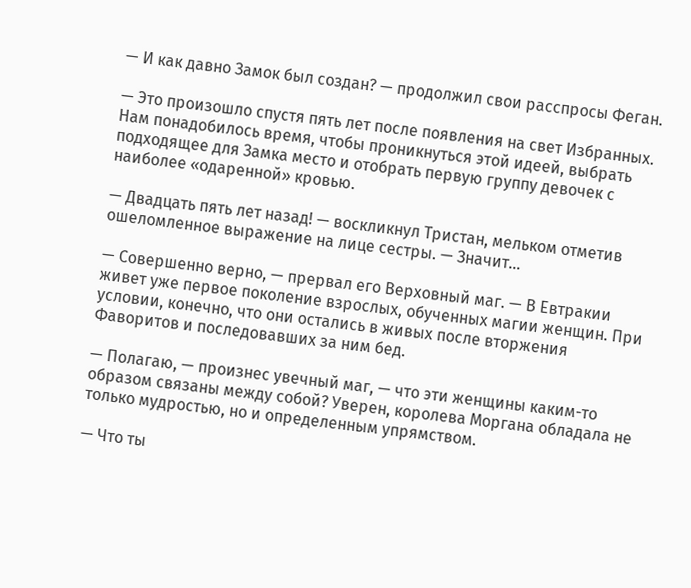— И как давно Замок был создан? — продолжил свои расспросы Феган.

— Это произошло спустя пять лет после появления на свет Избранных. Нам понадобилось время, чтобы проникнуться этой идеей, выбрать подходящее для Замка место и отобрать первую группу девочек с наиболее «одаренной» кровью.

— Двадцать пять лет назад! — воскликнул Тристан, мельком отметив ошеломленное выражение на лице сестры. — Значит…

— Совершенно верно, — прервал его Верховный маг. — В Евтракии живет уже первое поколение взрослых, обученных магии женщин. При условии, конечно, что они остались в живых после вторжения Фаворитов и последовавших за ним бед.

— Полагаю, — произнес увечный маг, — что эти женщины каким-то образом связаны между собой? Уверен, королева Моргана обладала не только мудростью, но и определенным упрямством.

— Что ты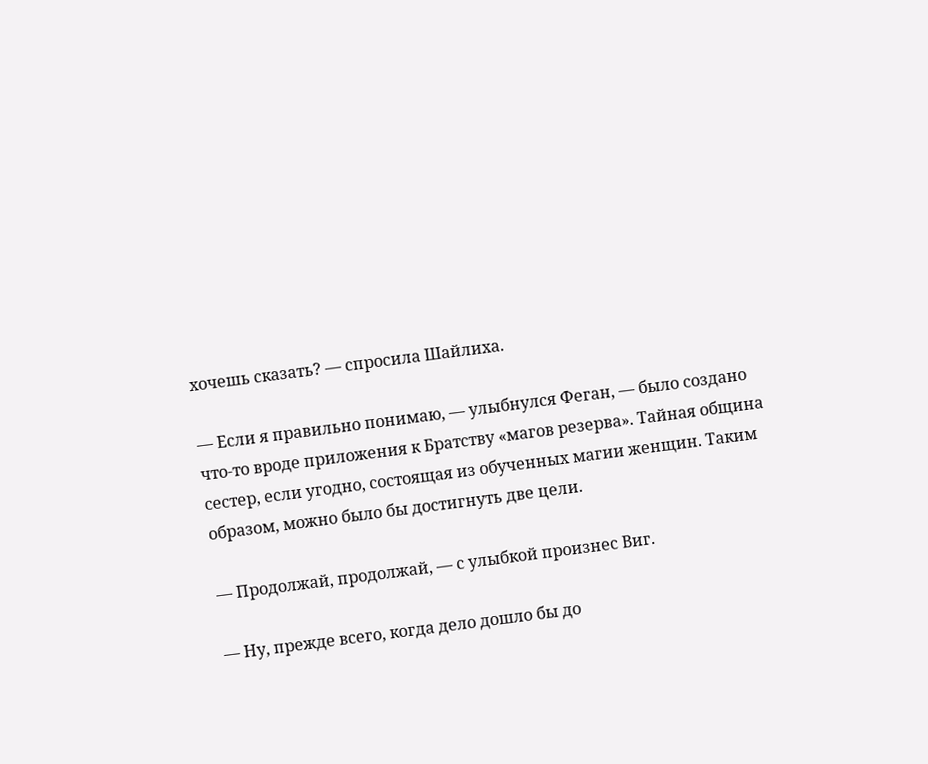хочешь сказать? — спросила Шайлиха.

— Если я правильно понимаю, — улыбнулся Феган, — было создано что-то вроде приложения к Братству «магов резерва». Тайная община сестер, если угодно, состоящая из обученных магии женщин. Таким образом, можно было бы достигнуть две цели.

— Продолжай, продолжай, — с улыбкой произнес Виг.

— Ну, прежде всего, когда дело дошло бы до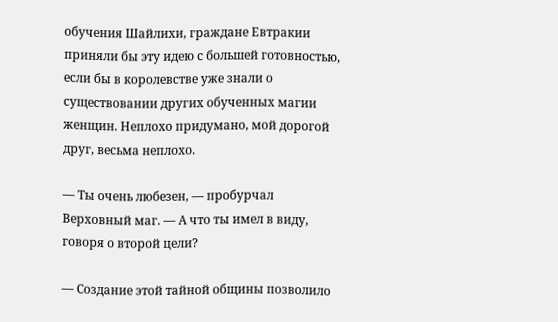обучения Шайлихи, граждане Евтракии приняли бы эту идею с большей готовностью, если бы в королевстве уже знали о существовании других обученных магии женщин. Неплохо придумано, мой дорогой друг, весьма неплохо.

— Ты очень любезен, — пробурчал Верховный маг. — А что ты имел в виду, говоря о второй цели?

— Создание этой тайной общины позволило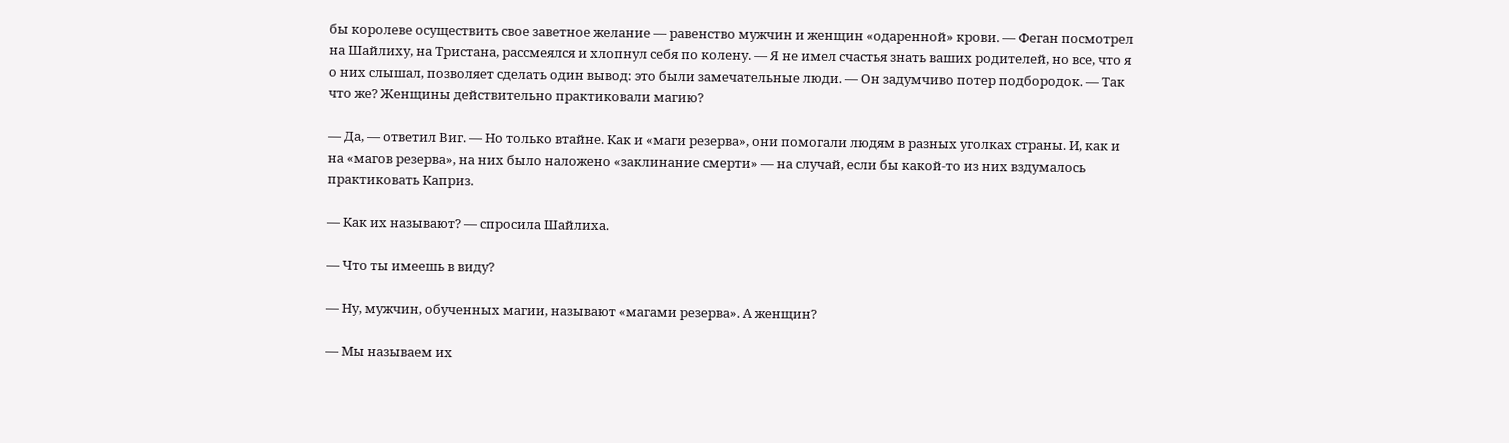бы королеве осуществить свое заветное желание — равенство мужчин и женщин «одаренной» крови. — Феган посмотрел на Шайлиху, на Тристана, рассмеялся и хлопнул себя по колену. — Я не имел счастья знать ваших родителей, но все, что я о них слышал, позволяет сделать один вывод: это были замечательные люди. — Он задумчиво потер подбородок. — Так что же? Женщины действительно практиковали магию?

— Да, — ответил Виг. — Но только втайне. Как и «маги резерва», они помогали людям в разных уголках страны. И, как и на «магов резерва», на них было наложено «заклинание смерти» — на случай, если бы какой-то из них вздумалось практиковать Каприз.

— Как их называют? — спросила Шайлиха.

— Что ты имеешь в виду?

— Ну, мужчин, обученных магии, называют «магами резерва». А женщин?

— Мы называем их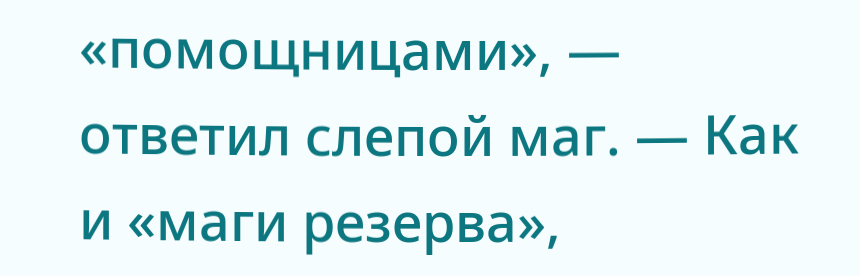«помощницами», — ответил слепой маг. — Как и «маги резерва»,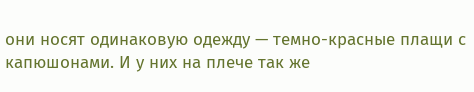они носят одинаковую одежду — темно-красные плащи с капюшонами. И у них на плече так же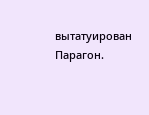вытатуирован Парагон.